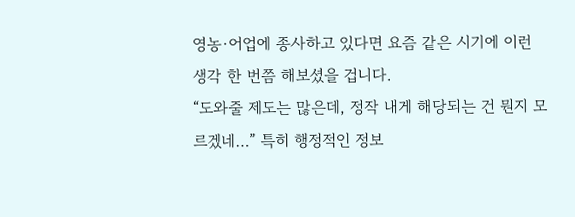영농·어업에 종사하고 있다면 요즘 같은 시기에 이런 생각 한 번쯤 해보셨을 겁니다.
“도와줄 제도는 많은데, 정작 내게 해당되는 건 뭔지 모르겠네…” 특히 행정적인 정보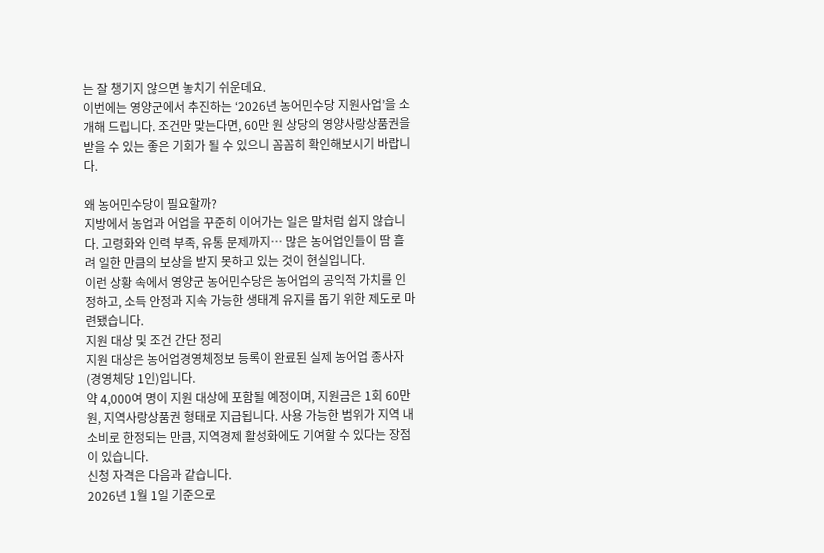는 잘 챙기지 않으면 놓치기 쉬운데요.
이번에는 영양군에서 추진하는 ‘2026년 농어민수당 지원사업’을 소개해 드립니다. 조건만 맞는다면, 60만 원 상당의 영양사랑상품권을 받을 수 있는 좋은 기회가 될 수 있으니 꼼꼼히 확인해보시기 바랍니다.

왜 농어민수당이 필요할까?
지방에서 농업과 어업을 꾸준히 이어가는 일은 말처럼 쉽지 않습니다. 고령화와 인력 부족, 유통 문제까지… 많은 농어업인들이 땀 흘려 일한 만큼의 보상을 받지 못하고 있는 것이 현실입니다.
이런 상황 속에서 영양군 농어민수당은 농어업의 공익적 가치를 인정하고, 소득 안정과 지속 가능한 생태계 유지를 돕기 위한 제도로 마련됐습니다.
지원 대상 및 조건 간단 정리
지원 대상은 농어업경영체정보 등록이 완료된 실제 농어업 종사자(경영체당 1인)입니다.
약 4,000여 명이 지원 대상에 포함될 예정이며, 지원금은 1회 60만 원, 지역사랑상품권 형태로 지급됩니다. 사용 가능한 범위가 지역 내 소비로 한정되는 만큼, 지역경제 활성화에도 기여할 수 있다는 장점이 있습니다.
신청 자격은 다음과 같습니다.
2026년 1월 1일 기준으로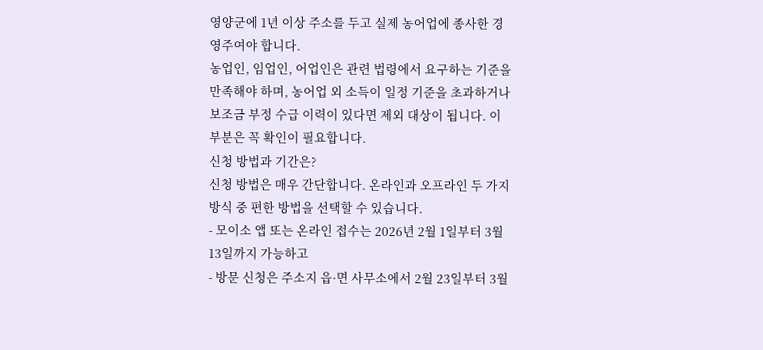영양군에 1년 이상 주소를 두고 실제 농어업에 종사한 경영주여야 합니다.
농업인, 임업인, 어업인은 관련 법령에서 요구하는 기준을 만족해야 하며, 농어업 외 소득이 일정 기준을 초과하거나 보조금 부정 수급 이력이 있다면 제외 대상이 됩니다. 이 부분은 꼭 확인이 필요합니다.
신청 방법과 기간은?
신청 방법은 매우 간단합니다. 온라인과 오프라인 두 가지 방식 중 편한 방법을 선택할 수 있습니다.
- 모이소 앱 또는 온라인 접수는 2026년 2월 1일부터 3월 13일까지 가능하고
- 방문 신청은 주소지 읍·면 사무소에서 2월 23일부터 3월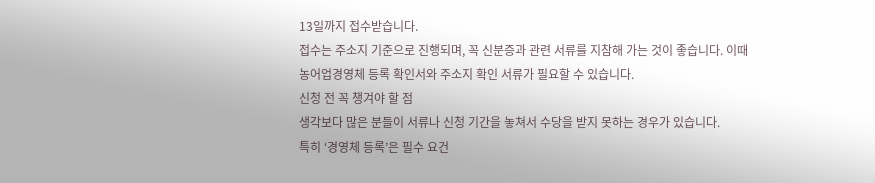13일까지 접수받습니다.
접수는 주소지 기준으로 진행되며, 꼭 신분증과 관련 서류를 지참해 가는 것이 좋습니다. 이때 농어업경영체 등록 확인서와 주소지 확인 서류가 필요할 수 있습니다.
신청 전 꼭 챙겨야 할 점
생각보다 많은 분들이 서류나 신청 기간을 놓쳐서 수당을 받지 못하는 경우가 있습니다.
특히 ‘경영체 등록’은 필수 요건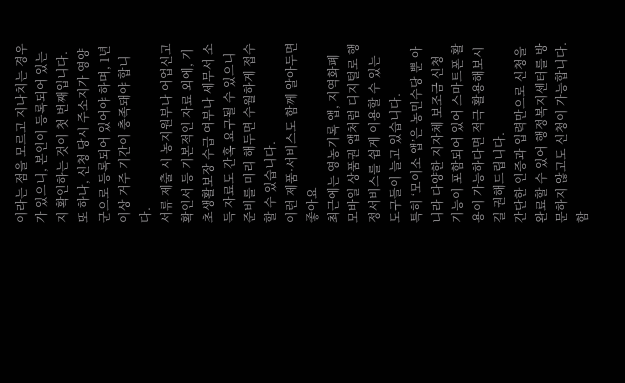이라는 점을 모르고 지나치는 경우가 있으니, 본인이 등록되어 있는지 확인하는 것이 첫 번째입니다. 또 하나, 신청 당시 주소지가 영양군으로 등록되어 있어야 하며, 1년 이상 거주 기간이 충족돼야 합니다.
서류 제출 시 농지원부나 어업신고확인서 등 기본적인 자료 외에, 기초생활보장 수급 여부나 세무서 소득 자료도 간혹 요구될 수 있으니 준비를 미리 해두면 수월하게 접수할 수 있습니다.
이런 제품·서비스도 함께 알아두면 좋아요
최근에는 영농기록 앱, 지역화폐 모바일 상품권 앱처럼 디지털로 행정서비스를 쉽게 이용할 수 있는 도구들이 늘고 있습니다.
특히 ‘모이소 앱’은 농민수당 뿐 아니라 다양한 지자체 보조금 신청 기능이 포함되어 있어 스마트폰 활용이 가능하다면 적극 활용해보시길 권해드립니다.
간단한 인증과 입력만으로 신청을 완료할 수 있어 행정복지센터를 방문하지 않고도 신청이 가능합니다.
함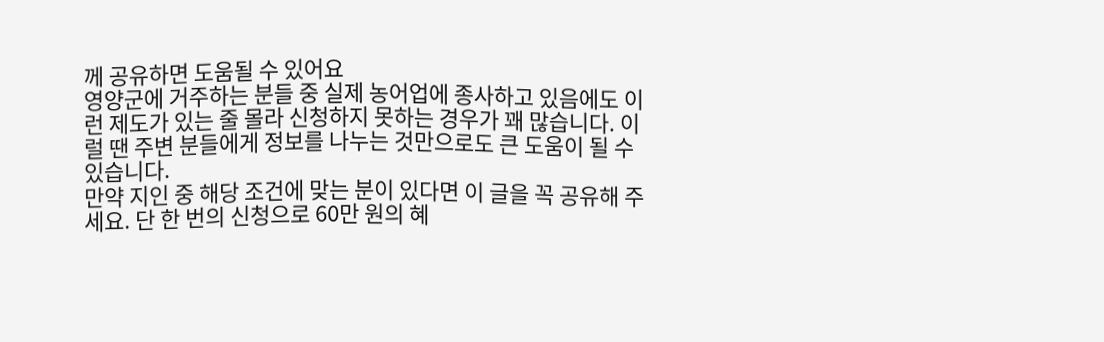께 공유하면 도움될 수 있어요
영양군에 거주하는 분들 중 실제 농어업에 종사하고 있음에도 이런 제도가 있는 줄 몰라 신청하지 못하는 경우가 꽤 많습니다. 이럴 땐 주변 분들에게 정보를 나누는 것만으로도 큰 도움이 될 수 있습니다.
만약 지인 중 해당 조건에 맞는 분이 있다면 이 글을 꼭 공유해 주세요. 단 한 번의 신청으로 60만 원의 혜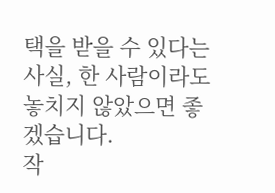택을 받을 수 있다는 사실, 한 사람이라도 놓치지 않았으면 좋겠습니다.
작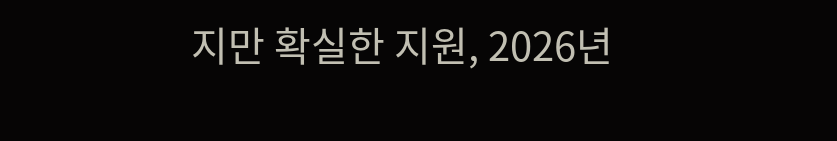지만 확실한 지원, 2026년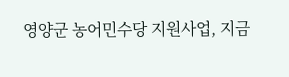영양군 농어민수당 지원사업, 지금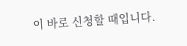이 바로 신청할 때입니다.